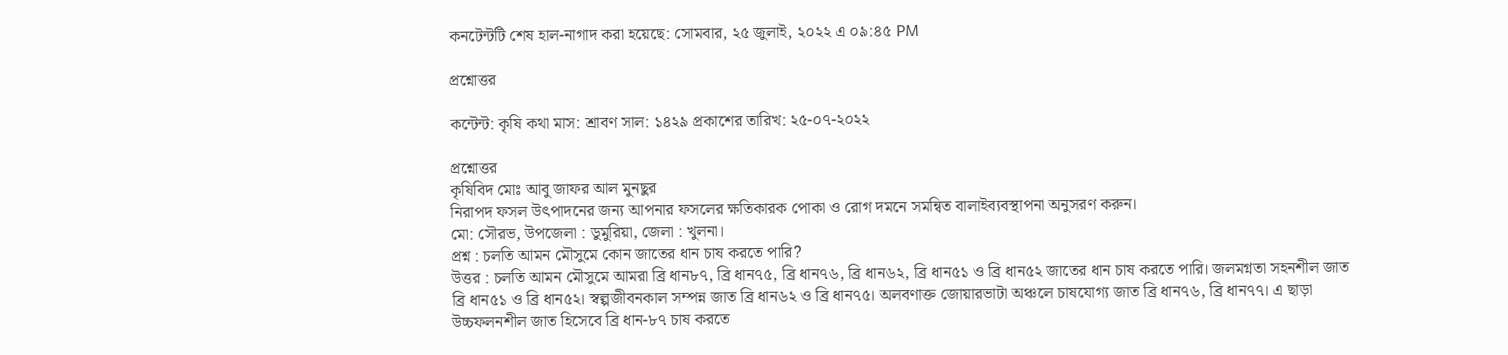কনটেন্টটি শেষ হাল-নাগাদ করা হয়েছে: সোমবার, ২৫ জুলাই, ২০২২ এ ০৯:৪৫ PM

প্রশ্নোত্তর

কন্টেন্ট: কৃষি কথা মাস: শ্রাবণ সাল: ১৪২৯ প্রকাশের তারিখ: ২৫-০৭-২০২২

প্রশ্নোত্তর
কৃষিবিদ মোঃ আবু জাফর আল মুনছুর
নিরাপদ ফসল উৎপাদনের জন্য আপনার ফসলের ক্ষতিকারক পোকা ও রোগ দমনে সমন্বিত বালাইব্যবস্থাপনা অনুসরণ করুন।
মো: সৌরভ, উপজেলা : ডুমুরিয়া, জেলা : খুলনা।
প্রশ্ন : চলতি আমন মৌসুমে কোন জাতের ধান চাষ করতে পারি?
উত্তর : চলতি আমন মৌসুমে আমরা ব্রি ধান৮৭, ব্রি ধান৭৫, ব্রি ধান৭৬, ব্রি ধান৬২, ব্রি ধান৫১ ও ব্রি ধান৫২ জাতের ধান চাষ করতে পারি। জলমগ্নতা সহনশীল জাত ব্রি ধান৫১ ও ব্রি ধান৫২। স্বল্পজীবনকাল সম্পন্ন জাত ব্রি ধান৬২ ও ব্রি ধান৭৫। অলবণাক্ত জোয়ারভাটা অঞ্চলে চাষযোগ্য জাত ব্রি ধান৭৬, ব্রি ধান৭৭। এ ছাড়া উচ্চফলনশীল জাত হিসেবে ব্রি ধান-৮৭ চাষ করতে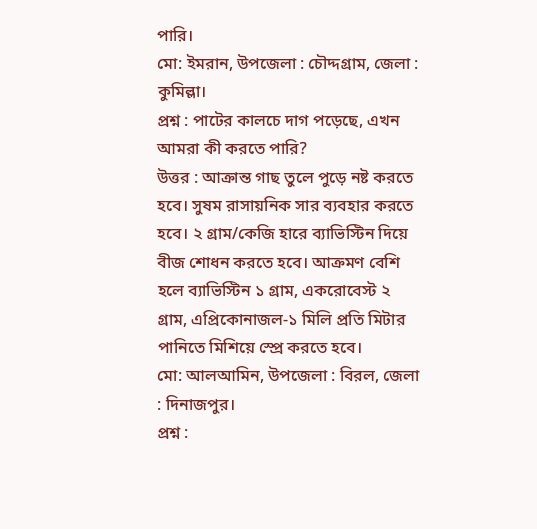পারি।
মো: ইমরান, উপজেলা : চৌদ্দগ্রাম, জেলা : কুমিল্লা।
প্রশ্ন : পাটের কালচে দাগ পড়েছে, এখন আমরা কী করতে পারি?
উত্তর : আক্রান্ত গাছ তুলে পুড়ে নষ্ট করতে হবে। সুষম রাসায়নিক সার ব্যবহার করতে হবে। ২ গ্রাম/কেজি হারে ব্যাভিস্টিন দিয়ে বীজ শোধন করতে হবে। আক্রমণ বেশি হলে ব্যাভিস্টিন ১ গ্রাম, একরোবেস্ট ২ গ্রাম, এপ্রিকোনাজল-১ মিলি প্রতি মিটার পানিতে মিশিয়ে স্প্রে করতে হবে।
মো: আলআমিন, উপজেলা : বিরল, জেলা : দিনাজপুর।
প্রশ্ন :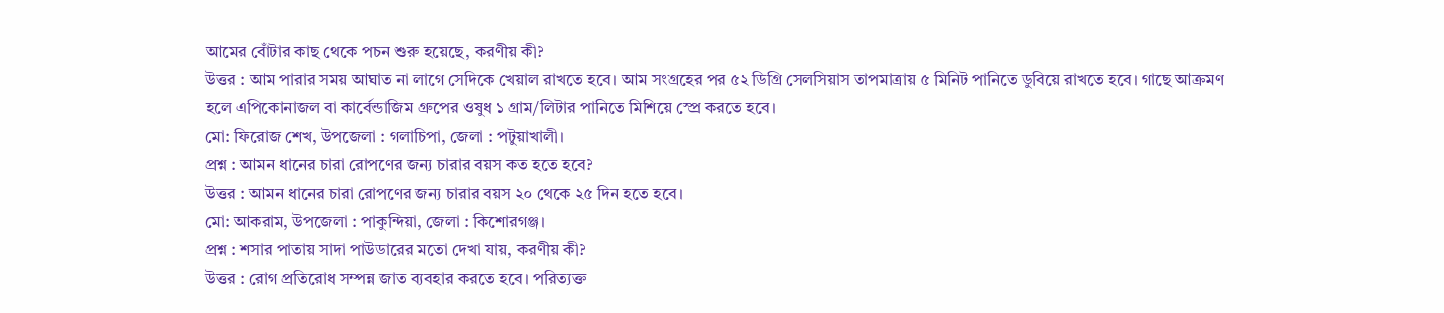আমের বোঁটার কাছ থেকে পচন শুরু হয়েছে, করণীয় কী?
উত্তর : আম পারার সময় আঘাত না লাগে সেদিকে খেয়াল রাখতে হবে। আম সংগ্রহের পর ৫২ ডিগ্রি সেলসিয়াস তাপমাত্রায় ৫ মিনিট পানিতে ডুবিয়ে রাখতে হবে। গাছে আক্রমণ হলে এপিকোনাজল বা কার্বেন্ডাজিম গ্রুপের ওষুধ ১ গ্রাম/লিটার পানিতে মিশিয়ে স্প্রে করতে হবে।
মো: ফিরোজ শেখ, উপজেলা : গলাচিপা, জেলা : পটুয়াখালী।
প্রশ্ন : আমন ধানের চারা রোপণের জন্য চারার বয়স কত হতে হবে?
উত্তর : আমন ধানের চারা রোপণের জন্য চারার বয়স ২০ থেকে ২৫ দিন হতে হবে।
মো: আকরাম, উপজেলা : পাকুন্দিয়া, জেলা : কিশোরগঞ্জ।
প্রশ্ন : শসার পাতায় সাদা পাউডারের মতো দেখা যায়, করণীয় কী?
উত্তর : রোগ প্রতিরোধ সম্পন্ন জাত ব্যবহার করতে হবে। পরিত্যক্ত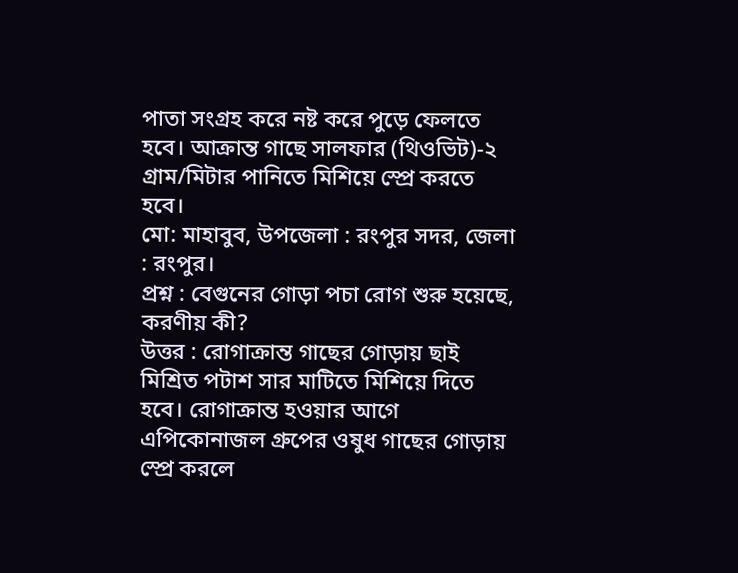পাতা সংগ্রহ করে নষ্ট করে পুড়ে ফেলতে হবে। আক্রান্ত গাছে সালফার (থিওভিট)-২ গ্রাম/মিটার পানিতে মিশিয়ে স্প্রে করতে হবে।
মো: মাহাবুব, উপজেলা : রংপুর সদর, জেলা : রংপুর।
প্রশ্ন : বেগুনের গোড়া পচা রোগ শুরু হয়েছে, করণীয় কী?
উত্তর : রোগাক্রান্ত গাছের গোড়ায় ছাই মিশ্রিত পটাশ সার মাটিতে মিশিয়ে দিতে হবে। রোগাক্রান্ত হওয়ার আগে এপিকোনাজল গ্রুপের ওষুধ গাছের গোড়ায় স্প্রে করলে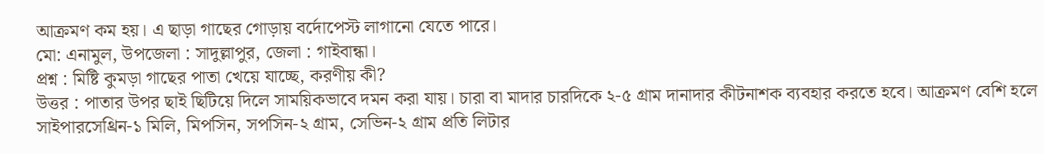আক্রমণ কম হয়। এ ছাড়া গাছের গোড়ায় বর্দোপেস্ট লাগানো যেতে পারে।
মো: এনামুল, উপজেলা : সাদুল্লাপুর, জেলা : গাইবান্ধা।
প্রশ্ন : মিষ্টি কুমড়া গাছের পাতা খেয়ে যাচ্ছে, করণীয় কী?
উত্তর : পাতার উপর ছাই ছিটিয়ে দিলে সাময়িকভাবে দমন করা যায়। চারা বা মাদার চারদিকে ২-৫ গ্রাম দানাদার কীটনাশক ব্যবহার করতে হবে। আক্রমণ বেশি হলে সাইপারসেথ্রিন-১ মিলি, মিপসিন, সপসিন-২ গ্রাম, সেভিন-২ গ্রাম প্রতি লিটার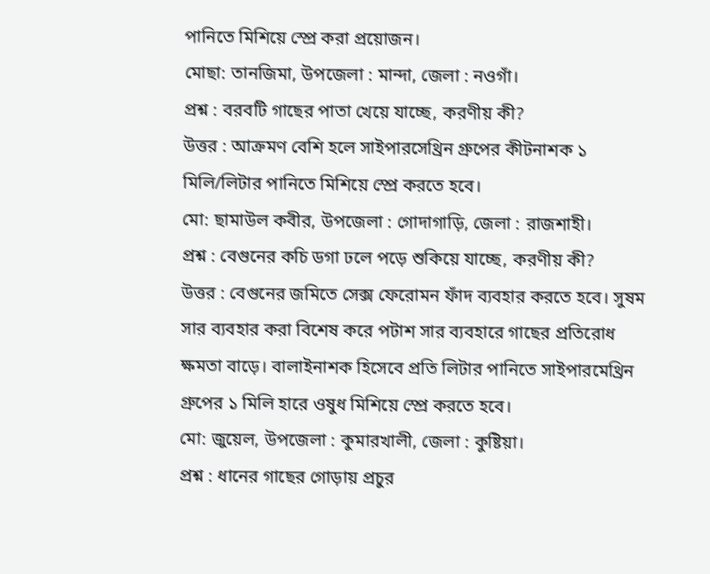পানিতে মিশিয়ে স্প্রে করা প্রয়োজন।
মোছা: তানজিমা, উপজেলা : মান্দা, জেলা : নওগাঁ।
প্রশ্ন : বরবটি গাছের পাতা খেয়ে যাচ্ছে, করণীয় কী?
উত্তর : আক্রমণ বেশি হলে সাইপারসেথ্রিন গ্রুপের কীটনাশক ১ মিলি/লিটার পানিতে মিশিয়ে স্প্রে করতে হবে।
মো: ছামাউল কবীর, উপজেলা : গোদাগাড়ি, জেলা : রাজশাহী।
প্রশ্ন : বেগুনের কচি ডগা ঢলে পড়ে শুকিয়ে যাচ্ছে, করণীয় কী?
উত্তর : বেগুনের জমিতে সেক্স ফেরোমন ফাঁদ ব্যবহার করতে হবে। সুষম সার ব্যবহার করা বিশেষ করে পটাশ সার ব্যবহারে গাছের প্রতিরোধ ক্ষমতা বাড়ে। বালাইনাশক হিসেবে প্রতি লিটার পানিতে সাইপারমেথ্রিন গ্রুপের ১ মিলি হারে ওষুধ মিশিয়ে স্প্রে করতে হবে।
মো: জুয়েল, উপজেলা : কুমারখালী, জেলা : কুষ্টিয়া।
প্রশ্ন : ধানের গাছের গোড়ায় প্রচুর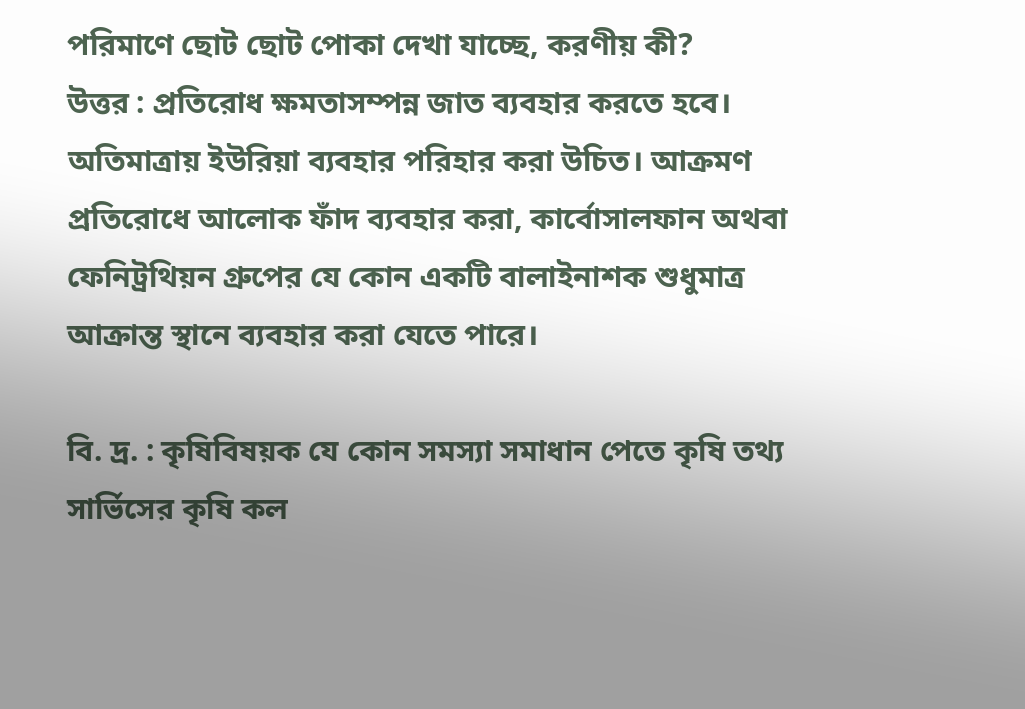পরিমাণে ছোট ছোট পোকা দেখা যাচ্ছে, করণীয় কী?
উত্তর : প্রতিরোধ ক্ষমতাসম্পন্ন জাত ব্যবহার করতে হবে। অতিমাত্রায় ইউরিয়া ব্যবহার পরিহার করা উচিত। আক্রমণ প্রতিরোধে আলোক ফাঁদ ব্যবহার করা, কার্বোসালফান অথবা ফেনিট্রথিয়ন গ্রুপের যে কোন একটি বালাইনাশক শুধুমাত্র আক্রান্ত স্থানে ব্যবহার করা যেতে পারে।

বি. দ্র. : কৃষিবিষয়ক যে কোন সমস্যা সমাধান পেতে কৃষি তথ্য সার্ভিসের কৃষি কল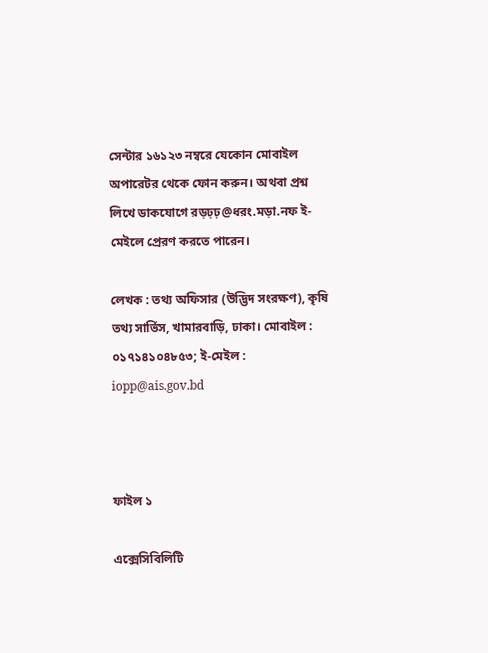সেন্টার ১৬১২৩ নম্বরে যেকোন মোবাইল অপারেটর থেকে ফোন করুন। অথবা প্রশ্ন লিখে ডাকযোগে রড়ঢ়ঢ়@ধরং.মড়া.নফ ই-মেইলে প্রেরণ করতে পারেন।

লেখক : তথ্য অফিসার (উদ্ভিদ সংরক্ষণ), কৃষি তথ্য সার্ভিস, খামারবাড়ি, ঢাকা। মোবাইল : ০১৭১৪১০৪৮৫৩; ই-মেইল : iopp@ais.gov.bd



ফাইল ১

এক্সেসিবিলিটি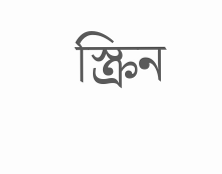স্ক্রিন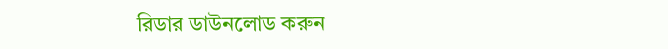রিডার ডাউনলোড করুন